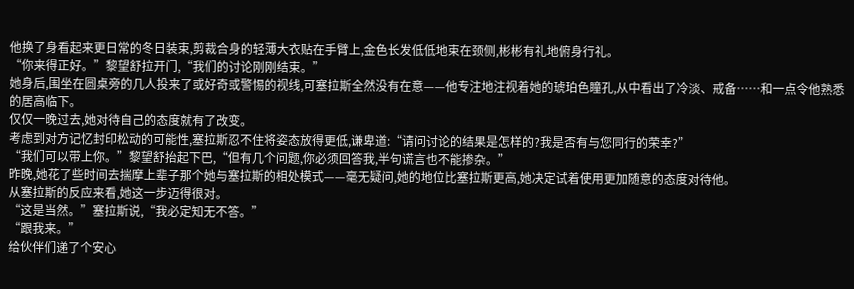他换了身看起来更日常的冬日装束,剪裁合身的轻薄大衣贴在手臂上,金色长发低低地束在颈侧,彬彬有礼地俯身行礼。
“你来得正好。”黎望舒拉开门,“我们的讨论刚刚结束。”
她身后,围坐在圆桌旁的几人投来了或好奇或警惕的视线,可塞拉斯全然没有在意——他专注地注视着她的琥珀色瞳孔,从中看出了冷淡、戒备……和一点令他熟悉的居高临下。
仅仅一晚过去,她对待自己的态度就有了改变。
考虑到对方记忆封印松动的可能性,塞拉斯忍不住将姿态放得更低,谦卑道:“请问讨论的结果是怎样的?我是否有与您同行的荣幸?”
“我们可以带上你。”黎望舒抬起下巴,“但有几个问题,你必须回答我,半句谎言也不能掺杂。”
昨晚,她花了些时间去揣摩上辈子那个她与塞拉斯的相处模式——毫无疑问,她的地位比塞拉斯更高,她决定试着使用更加随意的态度对待他。
从塞拉斯的反应来看,她这一步迈得很对。
“这是当然。”塞拉斯说,“我必定知无不答。”
“跟我来。”
给伙伴们递了个安心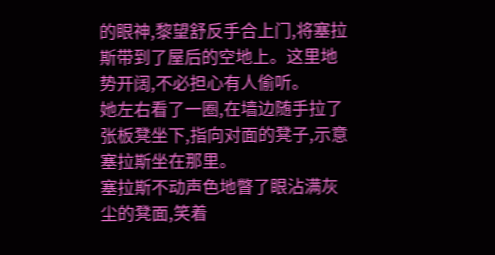的眼神,黎望舒反手合上门,将塞拉斯带到了屋后的空地上。这里地势开阔,不必担心有人偷听。
她左右看了一圈,在墙边随手拉了张板凳坐下,指向对面的凳子,示意塞拉斯坐在那里。
塞拉斯不动声色地瞥了眼沾满灰尘的凳面,笑着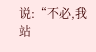说:“不必,我站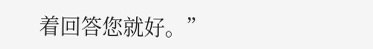着回答您就好。”